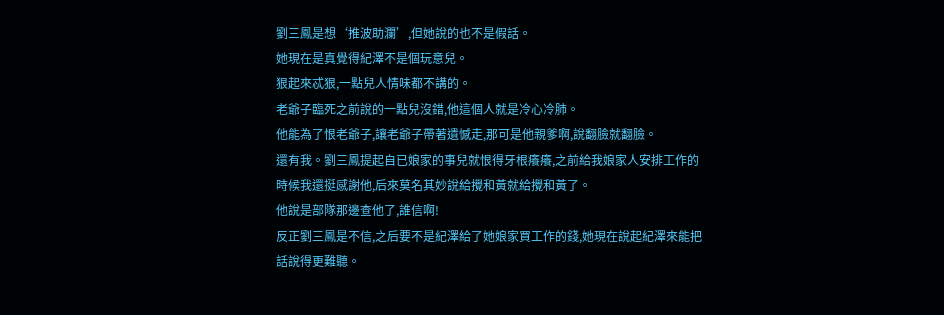劉三鳳是想‘推波助瀾’,但她說的也不是假話。
她現在是真覺得紀澤不是個玩意兒。
狠起來忒狠,一點兒人情味都不講的。
老爺子臨死之前說的一點兒沒錯,他這個人就是冷心冷肺。
他能為了恨老爺子,讓老爺子帶著遺憾走,那可是他親爹啊,說翻臉就翻臉。
還有我。劉三鳳提起自已娘家的事兒就恨得牙根癢癢,之前給我娘家人安排工作的時候我還挺感謝他,后來莫名其妙說給攪和黃就給攪和黃了。
他說是部隊那邊查他了,誰信啊!
反正劉三鳳是不信,之后要不是紀澤給了她娘家買工作的錢,她現在說起紀澤來能把話說得更難聽。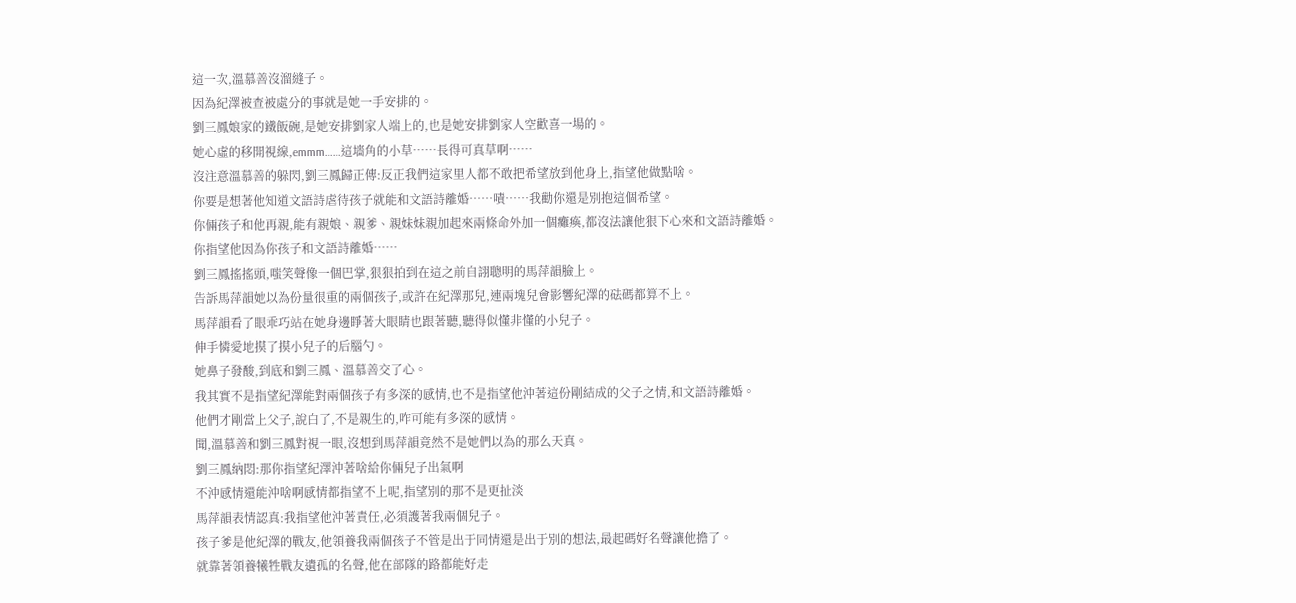這一次,溫慕善沒溜縫子。
因為紀澤被查被處分的事就是她一手安排的。
劉三鳳娘家的鐵飯碗,是她安排劉家人端上的,也是她安排劉家人空歡喜一場的。
她心虛的移開視線,emmm……這墻角的小草……長得可真草啊……
沒注意溫慕善的躲閃,劉三鳳歸正傳:反正我們這家里人都不敢把希望放到他身上,指望他做點啥。
你要是想著他知道文語詩虐待孩子就能和文語詩離婚……嘖……我勸你還是別抱這個希望。
你倆孩子和他再親,能有親娘、親爹、親妹妹親加起來兩條命外加一個癱瘓,都沒法讓他狠下心來和文語詩離婚。
你指望他因為你孩子和文語詩離婚……
劉三鳳搖搖頭,嗤笑聲像一個巴掌,狠狠拍到在這之前自詡聰明的馬萍韻臉上。
告訴馬萍韻她以為份量很重的兩個孩子,或許在紀澤那兒,連兩塊兒會影響紀澤的砝碼都算不上。
馬萍韻看了眼乖巧站在她身邊睜著大眼睛也跟著聽,聽得似懂非懂的小兒子。
伸手憐愛地摸了摸小兒子的后腦勺。
她鼻子發酸,到底和劉三鳳、溫慕善交了心。
我其實不是指望紀澤能對兩個孩子有多深的感情,也不是指望他沖著這份剛結成的父子之情,和文語詩離婚。
他們才剛當上父子,說白了,不是親生的,咋可能有多深的感情。
聞,溫慕善和劉三鳳對視一眼,沒想到馬萍韻竟然不是她們以為的那么天真。
劉三鳳納悶:那你指望紀澤沖著啥給你倆兒子出氣啊
不沖感情還能沖啥啊感情都指望不上呢,指望別的那不是更扯淡
馬萍韻表情認真:我指望他沖著責任,必須護著我兩個兒子。
孩子爹是他紀澤的戰友,他領養我兩個孩子不管是出于同情還是出于別的想法,最起碼好名聲讓他擔了。
就靠著領養犧牲戰友遺孤的名聲,他在部隊的路都能好走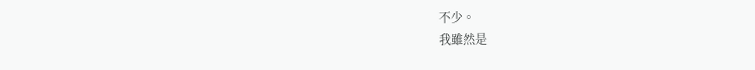不少。
我雖然是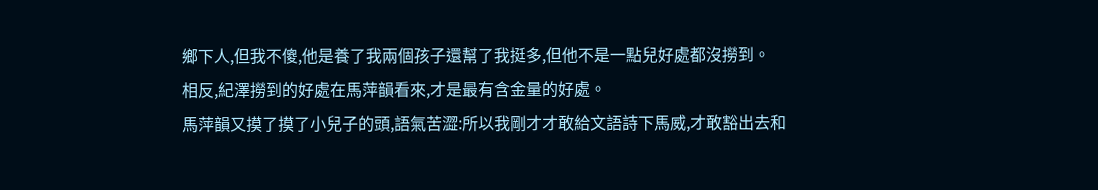鄉下人,但我不傻,他是養了我兩個孩子還幫了我挺多,但他不是一點兒好處都沒撈到。
相反,紀澤撈到的好處在馬萍韻看來,才是最有含金量的好處。
馬萍韻又摸了摸了小兒子的頭,語氣苦澀:所以我剛才才敢給文語詩下馬威,才敢豁出去和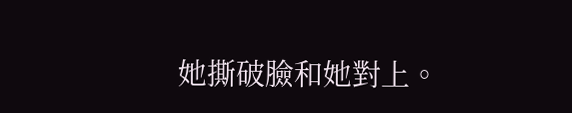她撕破臉和她對上。